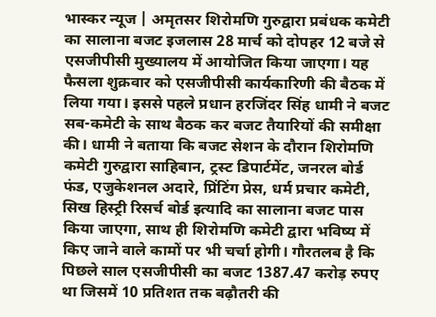भास्कर न्यूज | अमृतसर शिरोमणि गुरुद्वारा प्रबंधक कमेटी का सालाना बजट इजलास 28 मार्च को दोपहर 12 बजे से एसजीपीसी मुख्यालय में आयोजित किया जाएगा। यह फैसला शुक्रवार को एसजीपीसी कार्यकारिणी की बैठक में लिया गया। इससे पहले प्रधान हरजिंदर सिंह धामी ने बजट सब-कमेटी के साथ बैठक कर बजट तैयारियों की समीक्षा की। धामी ने बताया कि बजट सेशन के दौरान शिरोमणि कमेटी गुरुद्वारा साहिबान, ट्रस्ट डिपार्टमेंट, जनरल बोर्ड फंड, एजुकेशनल अदारे, प्रिंटिंग प्रेस, धर्म प्रचार कमेटी, सिख हिस्ट्री रिसर्च बोर्ड इत्यादि का सालाना बजट पास किया जाएगा, साथ ही शिरोमणि कमेटी द्वारा भविष्य में किए जाने वाले कामों पर भी चर्चा होगी। गौरतलब है कि पिछले साल एसजीपीसी का बजट 1387.47 करोड़ रुपए था जिसमें 10 प्रतिशत तक बढ़ौतरी की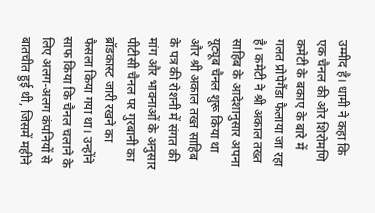उम्मीद है। धामी ने कहा कि एक चैनल की ओर शिरोमणि कमेटी के बकाए के बारे में गलत प्रोपेगैंडा फैलाया जा रहा है। कमेटी ने श्री अकाल तख्त साहिब के आदेशानुसार अपना यूट्यूब चैनल शुरू किया था और श्री अकाल तख्त साहिब के पत्र की रोशनी में संगत की मांग और भावनाओं के अनुसार पीटीसी चैनल पर गुरबानी का ब्रॉडकास्ट जारी रखने का फैसला किया गया था। उन्होंने साफ किया कि चैनल चलाने के लिए अलग-अलग कंपनियों से बातचीत हुई थी, जिसमें महीने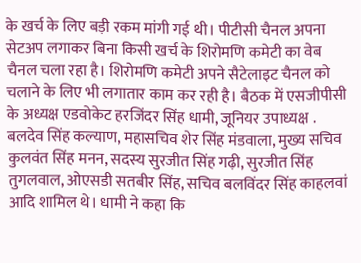के खर्च के लिए बड़ी रकम मांगी गई थी। पीटीसी चैनल अपना सेटअप लगाकर बिना किसी खर्च के शिरोमणि कमेटी का वेब चैनल चला रहा है। शिरोमणि कमेटी अपने सैटेलाइट चैनल को चलाने के लिए भी लगातार काम कर रही है। बैठक में एसजीपीसी के अध्यक्ष एडवोकेट हरजिंदर सिंह धामी, जूनियर उपाध्यक्ष . बलदेव सिंह कल्याण, महासचिव शेर सिंह मंडवाला, मुख्य सचिव कुलवंत सिंह मनन, सदस्य सुरजीत सिंह गढ़ी, सुरजीत सिंह तुगलवाल, ओएसडी सतबीर सिंह, सचिव बलविंदर सिंह काहलवां आदि शामिल थे। धामी ने कहा कि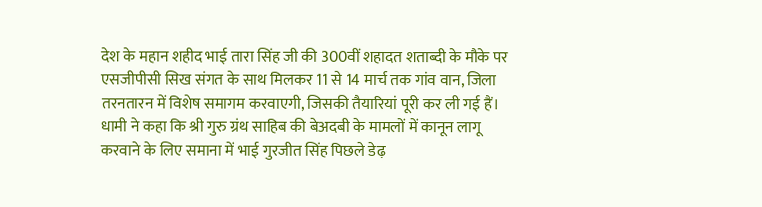देश के महान शहीद भाई तारा सिंह जी की 300वीं शहादत शताब्दी के मौके पर एसजीपीसी सिख संगत के साथ मिलकर 11 से 14 मार्च तक गांव वान, जिला तरनतारन में विशेष समागम करवाएगी, जिसकी तैयारियां पूरी कर ली गई हैं। धामी ने कहा कि श्री गुरु ग्रंथ साहिब की बेअदबी के मामलों में कानून लागू करवाने के लिए समाना में भाई गुरजीत सिंह पिछले डेढ़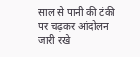साल से पानी की टंकी पर चढ़कर आंदोलन जारी रखे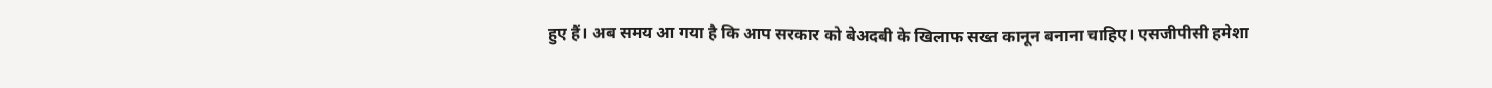हुए हैं। अब समय आ गया है कि आप सरकार को बेअदबी के खिलाफ सख्त कानून बनाना चाहिए। एसजीपीसी हमेशा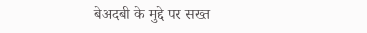बेअदबी के मुद्दे पर सख्त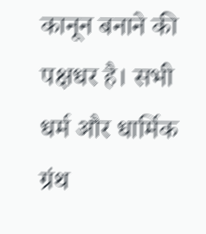कानून बनाने की पक्षधर है। सभी धर्म और धार्मिक ग्रंथ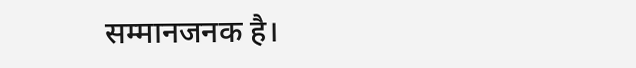सम्मानजनक है।